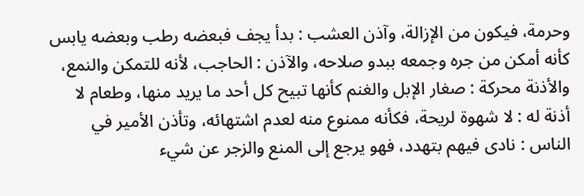وحرمة، فيكون من الإزالة، وآذن العشب : بدأ يجف فبعضه رطب وبعضه يابس كأنه أمكن من جره وجمعه ببدو صلاحه، والآذن : الحاجب، لأنه للتمكن والنمع، والأذنة محركة : صغار الإبل والغنم كأنها تبيح كل أحد ما يريد منها، وطعام لا أذنة له : لا شهوة لريحة، فكأنه ممنوع منه لعدم اشتهائه، وتأذن الأمير في الناس : نادى فيهم بتهدد، فهو يرجع إلى المنع والزجر عن شيء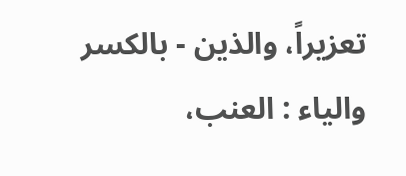تعزيراً، والذين - بالكسر والياء : العنب،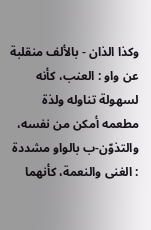وكذا الذان - بالألف منقلبة عن واو : العنب، كأنه لسهولة تناوله ولذة مطعمه أمكن من نفسه، والتذوّن-ب بالواو مشددة : الغنى والنعمة، كأنهما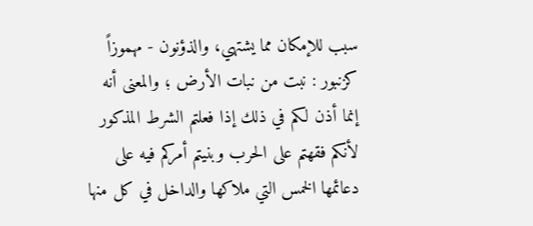سبب للإمكان مما يشتهي، والذؤنون - مهموزاً كزنبور : نبت من نبات الأرض ؛ والمعنى أنه إنما أذن لكم في ذلك إذا فعلتم الشرط المذكور لأنكم فقهتم على الحرب وبنيتم أمركم فيه على دعائمها الخمس التي ملاكها والداخل في كل منها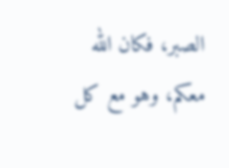الصبر، فكان الله معكم، وهو مع كل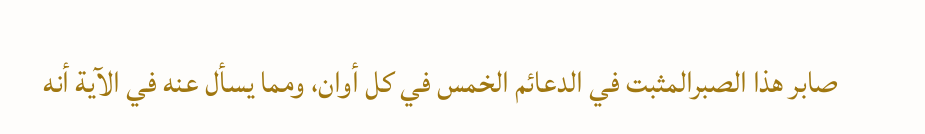صابر هذا الصبرالمثبت في الدعائم الخمس في كل أوان، ومما يسأل عنه في الآية أنه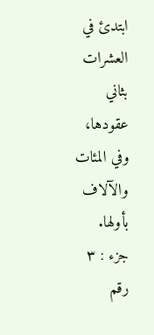ابتدئ في العشرات بثاني عقودها، وفي المئات والآلاف بأولها.
جزء : ٣ رقم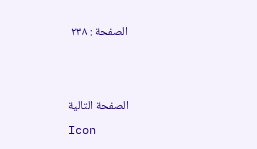الصفحة : ٢٣٨


الصفحة التالية
Icon